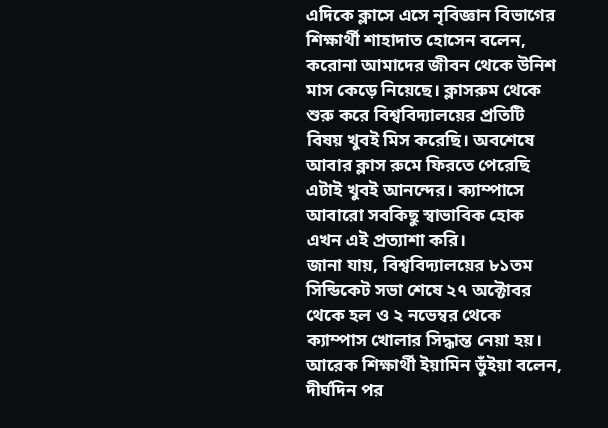এদিকে ক্লাসে এসে নৃবিজ্ঞান বিভাগের শিক্ষার্থী শাহাদাত হোসেন বলেন, করোনা আমাদের জীবন থেকে উনিশ মাস কেড়ে নিয়েছে। ক্লাসরুম থেকে শুরু করে বিশ্ববিদ্যালয়ের প্রতিটি বিষয় খুবই মিস করেছি। অবশেষে আবার ক্লাস রুমে ফিরতে পেরেছি এটাই খুবই আনন্দের। ক্যাম্পাসে আবারো সবকিছু স্বাভাবিক হোক এখন এই প্রত্যাশা করি।
জানা যায়, বিশ্ববিদ্যালয়ের ৮১তম সিন্ডিকেট সভা শেষে ২৭ অক্টোবর থেকে হল ও ২ নভেম্বর থেকে ক্যাম্পাস খোলার সিদ্ধান্ত নেয়া হয়।
আরেক শিক্ষার্থী ইয়ামিন ভুঁইয়া বলেন, দীর্ঘদিন পর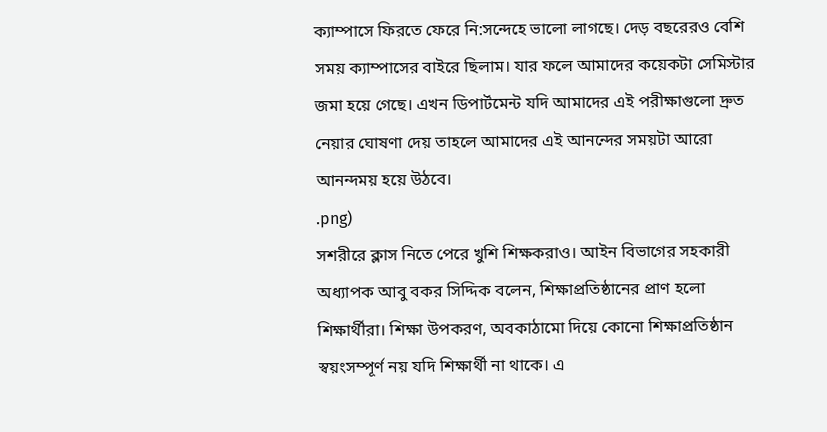ক্যাম্পাসে ফিরতে ফেরে নি:সন্দেহে ভালো লাগছে। দেড় বছরেরও বেশি সময় ক্যাম্পাসের বাইরে ছিলাম। যার ফলে আমাদের কয়েকটা সেমিস্টার জমা হয়ে গেছে। এখন ডিপার্টমেন্ট যদি আমাদের এই পরীক্ষাগুলো দ্রুত নেয়ার ঘোষণা দেয় তাহলে আমাদের এই আনন্দের সময়টা আরো আনন্দময় হয়ে উঠবে।
.png)
সশরীরে ক্লাস নিতে পেরে খুশি শিক্ষকরাও। আইন বিভাগের সহকারী অধ্যাপক আবু বকর সিদ্দিক বলেন, শিক্ষাপ্রতিষ্ঠানের প্রাণ হলো শিক্ষার্থীরা। শিক্ষা উপকরণ, অবকাঠামো দিয়ে কোনো শিক্ষাপ্রতিষ্ঠান স্বয়ংসম্পূর্ণ নয় যদি শিক্ষার্থী না থাকে। এ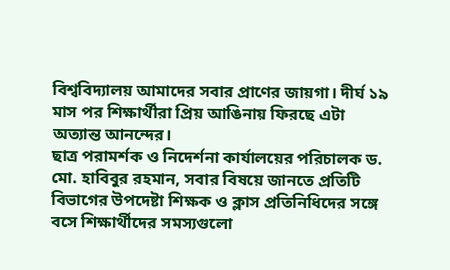বিশ্ববিদ্যালয় আমাদের সবার প্রাণের জায়গা। দীর্ঘ ১৯ মাস পর শিক্ষার্থীরা প্রিয় আঙিনায় ফিরছে এটা অত্যান্ত আনন্দের।
ছাত্র পরামর্শক ও নিদের্শনা কার্যালয়ের পরিচালক ড. মো. হাবিবুর রহমান, সবার বিষয়ে জানতে প্রতিটি বিভাগের উপদেষ্টা শিক্ষক ও ক্লাস প্রতিনিধিদের সঙ্গে বসে শিক্ষার্থীদের সমস্যগুলো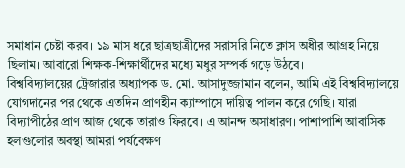সমাধান চেষ্টা করব। ১৯ মাস ধরে ছাত্রছাত্রীদের সরাসরি নিতে ক্লাস অধীর আগ্রহ নিয়ে ছিলাম। আবারো শিক্ষক-শিক্ষার্থীদের মধ্যে মধুর সম্পর্ক গড়ে উঠবে।
বিশ্ববিদ্যালয়ের ট্রেজারার অধ্যাপক ড. মো. আসাদুজ্জামান বলেন, আমি এই বিশ্ববিদ্যালয়ে যোগদানের পর থেকে এতদিন প্রাণহীন ক্যাম্পাসে দায়িত্ব পালন করে গেছি। যারা বিদ্যাপীঠের প্রাণ আজ থেকে তারাও ফিরবে। এ আনন্দ অসাধারণ। পাশাপাশি আবাসিক হলগুলোর অবস্থা আমরা পর্যবেক্ষণ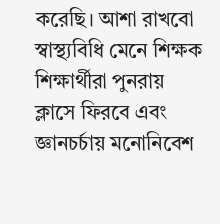করেছি। আশা রাখবো স্বাস্থ্যবিধি মেনে শিক্ষক শিক্ষার্থীরা পুনরায় ক্লাসে ফিরবে এবং জ্ঞানচর্চায় মনোনিবেশ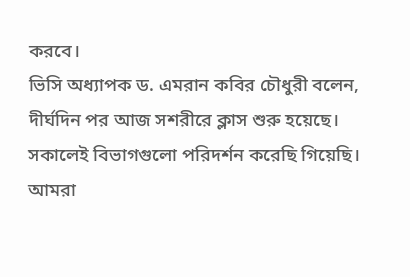করবে।
ভিসি অধ্যাপক ড. এমরান কবির চৌধুরী বলেন, দীর্ঘদিন পর আজ সশরীরে ক্লাস শুরু হয়েছে। সকালেই বিভাগগুলো পরিদর্শন করেছি গিয়েছি। আমরা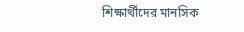শিক্ষার্থীদের মানসিক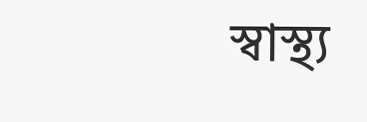স্বাস্থ্য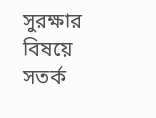সুরক্ষার বিষয়ে সতর্ক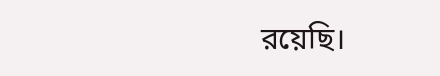রয়েছি।